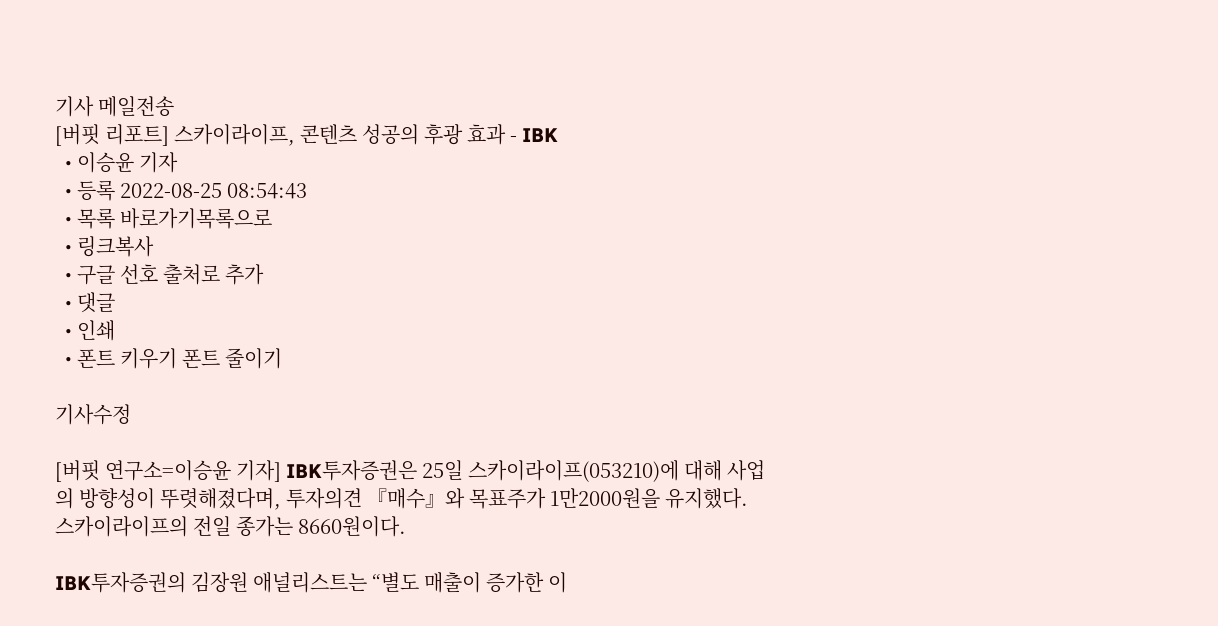기사 메일전송
[버핏 리포트] 스카이라이프, 콘텐츠 성공의 후광 효과 - IBK
  • 이승윤 기자
  • 등록 2022-08-25 08:54:43
  • 목록 바로가기목록으로
  • 링크복사
  • 구글 선호 출처로 추가
  • 댓글
  • 인쇄
  • 폰트 키우기 폰트 줄이기

기사수정

[버핏 연구소=이승윤 기자] IBK투자증권은 25일 스카이라이프(053210)에 대해 사업의 방향성이 뚜렷해졌다며, 투자의견 『매수』와 목표주가 1만2000원을 유지했다. 스카이라이프의 전일 종가는 8660원이다.

IBK투자증권의 김장원 애널리스트는 “별도 매출이 증가한 이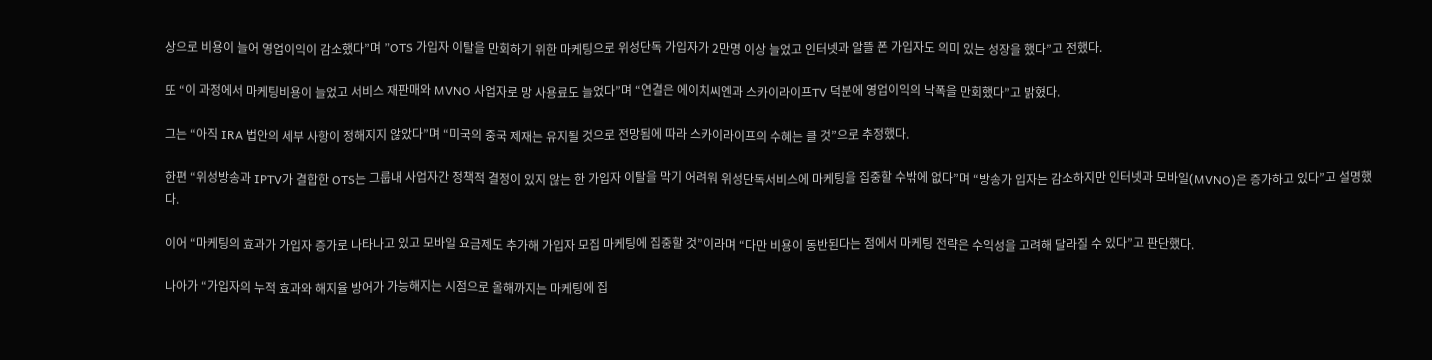상으로 비용이 늘어 영업이익이 감소했다”며 ”OTS 가입자 이탈을 만회하기 위한 마케팅으로 위성단독 가입자가 2만명 이상 늘었고 인터넷과 알뜰 폰 가입자도 의미 있는 성장을 했다”고 전했다.

또 “이 과정에서 마케팅비용이 늘었고 서비스 재판매와 MVNO 사업자로 망 사용료도 늘었다”며 “연결은 에이치씨엔과 스카이라이프TV 덕분에 영업이익의 낙폭을 만회했다”고 밝혔다.

그는 “아직 IRA 법안의 세부 사항이 정해지지 않았다”며 “미국의 중국 제재는 유지될 것으로 전망됨에 따라 스카이라이프의 수혜는 클 것”으로 추정했다.

한편 “위성방송과 IPTV가 결합한 OTS는 그룹내 사업자간 정책적 결정이 있지 않는 한 가입자 이탈을 막기 어려워 위성단독서비스에 마케팅을 집중할 수밖에 없다”며 “방송가 입자는 감소하지만 인터넷과 모바일(MVNO)은 증가하고 있다”고 설명했다.

이어 “마케팅의 효과가 가입자 증가로 나타나고 있고 모바일 요금제도 추가해 가입자 모집 마케팅에 집중할 것”이라며 “다만 비용이 동반된다는 점에서 마케팅 전략은 수익성을 고려해 달라질 수 있다”고 판단했다.

나아가 “가입자의 누적 효과와 해지율 방어가 가능해지는 시점으로 올해까지는 마케팅에 집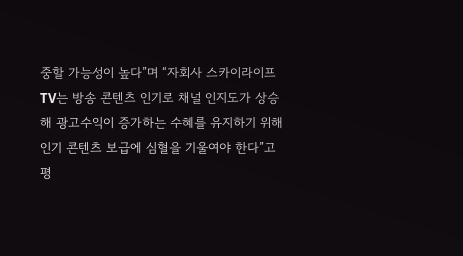중할 가능성이 높다”며 “자회사 스카이라이프TV는 방송 콘텐츠 인기로 채널 인지도가 상승해 광고수익이 증가하는 수혜를 유지하기 위해 인기 콘텐츠 보급에 심혈을 기울여야 한다”고 평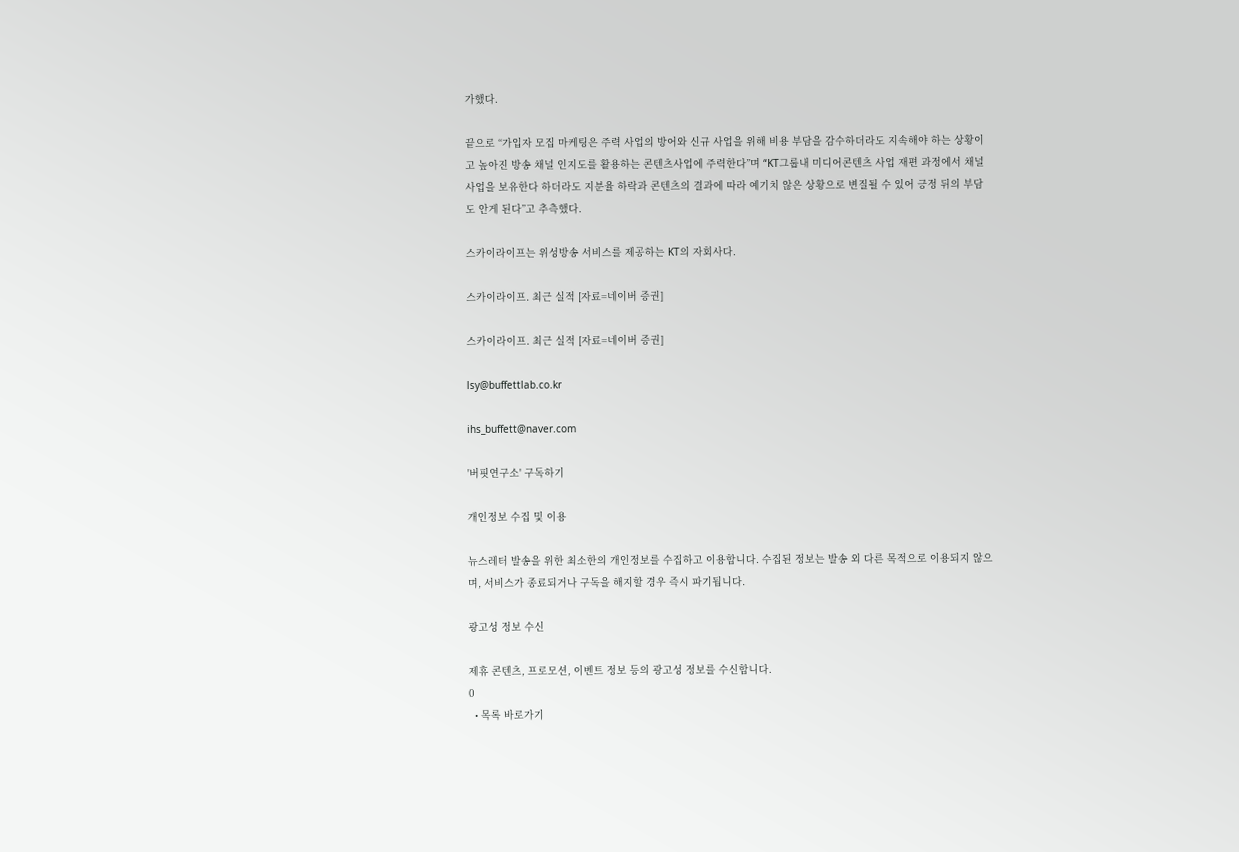가했다.

끝으로 “가입자 모집 마케팅은 주력 사업의 방어와 신규 사업을 위해 비용 부담을 감수하더라도 지속해야 하는 상황이고 높아진 방송 채널 인지도를 활용하는 콘텐츠사업에 주력한다”며 “KT그룹내 미디어콘텐츠 사업 재편 과정에서 채널 사업을 보유한다 하더라도 지분율 하락과 콘텐츠의 결과에 따라 예기치 않은 상황으로 변질될 수 있어 긍정 뒤의 부담도 안게 된다”고 추측했다.

스카이라이프는 위성방송 서비스를 제공하는 KT의 자회사다.

스카이라이프. 최근 실적 [자료=네이버 증권]

스카이라이프. 최근 실적 [자료=네이버 증권]

lsy@buffettlab.co.kr

ihs_buffett@naver.com

'버핏연구소' 구독하기

개인정보 수집 및 이용

뉴스레터 발송을 위한 최소한의 개인정보를 수집하고 이용합니다. 수집된 정보는 발송 외 다른 목적으로 이용되지 않으며, 서비스가 종료되거나 구독을 해지할 경우 즉시 파기됩니다.

광고성 정보 수신

제휴 콘텐츠, 프로모션, 이벤트 정보 등의 광고성 정보를 수신합니다.
0
  • 목록 바로가기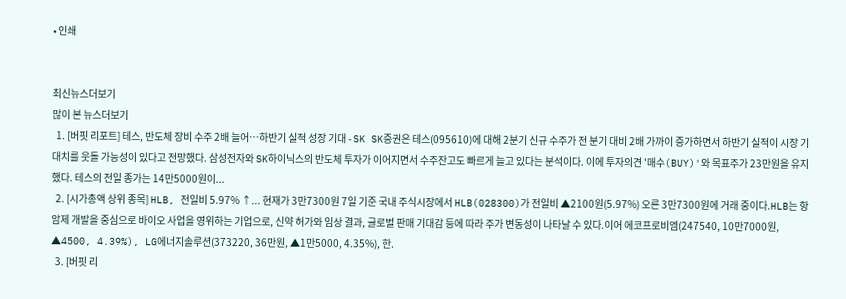• 인쇄


최신뉴스더보기
많이 본 뉴스더보기
  1. [버핏 리포트] 테스, 반도체 장비 수주 2배 늘어…하반기 실적 성장 기대 - SK SK증권은 테스(095610)에 대해 2분기 신규 수주가 전 분기 대비 2배 가까이 증가하면서 하반기 실적이 시장 기대치를 웃돌 가능성이 있다고 전망했다. 삼성전자와 SK하이닉스의 반도체 투자가 이어지면서 수주잔고도 빠르게 늘고 있다는 분석이다. 이에 투자의견 '매수(BUY)'와 목표주가 23만원을 유지했다. 테스의 전일 종가는 14만5000원이...
  2. [시가총액 상위 종목] HLB, 전일비 5.97% ↑... 현재가 3만7300원 7일 기준 국내 주식시장에서 HLB(028300)가 전일비 ▲2100원(5.97%) 오른 3만7300원에 거래 중이다.HLB는 항암제 개발을 중심으로 바이오 사업을 영위하는 기업으로, 신약 허가와 임상 결과, 글로벌 판매 기대감 등에 따라 주가 변동성이 나타날 수 있다.이어 에코프로비엠(247540, 10만7000원, ▲4500, 4.39%), LG에너지솔루션(373220, 36만원, ▲1만5000, 4.35%), 한.
  3. [버핏 리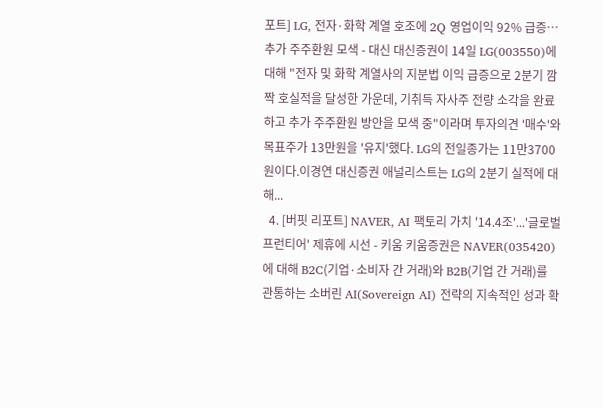포트] LG, 전자·화학 계열 호조에 2Q 영업이익 92% 급증…추가 주주환원 모색 - 대신 대신증권이 14일 LG(003550)에 대해 "전자 및 화학 계열사의 지분법 이익 급증으로 2분기 깜짝 호실적을 달성한 가운데, 기취득 자사주 전량 소각을 완료하고 추가 주주환원 방안을 모색 중"이라며 투자의견 '매수'와 목표주가 13만원을 '유지'했다. LG의 전일종가는 11만3700원이다.이경연 대신증권 애널리스트는 LG의 2분기 실적에 대해...
  4. [버핏 리포트] NAVER, AI 팩토리 가치 '14.4조'...'글로벌 프런티어' 제휴에 시선 - 키움 키움증권은 NAVER(035420)에 대해 B2C(기업·소비자 간 거래)와 B2B(기업 간 거래)를 관통하는 소버린 AI(Sovereign AI) 전략의 지속적인 성과 확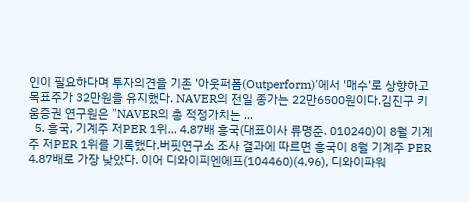인이 필요하다며 투자의견을 기존 '아웃퍼폼(Outperform)'에서 '매수'로 상향하고 목표주가 32만원을 유지했다. NAVER의 전일 종가는 22만6500원이다.김진구 키움증권 연구원은 "NAVER의 총 적정가치는 ...
  5. 흥국, 기계주 저PER 1위... 4.87배 흥국(대표이사 류명준. 010240)이 8월 기계주 저PER 1위를 기록했다.버핏연구소 조사 결과에 따르면 흥국이 8월 기계주 PER 4.87배로 가장 낮았다. 이어 디와이피엔에프(104460)(4.96), 디와이파워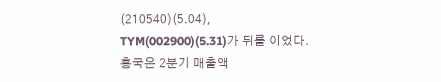(210540)(5.04), TYM(002900)(5.31)가 뒤를 이었다.흥국은 2분기 매출액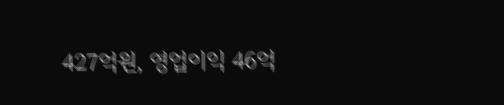427억원, 영업이익 46억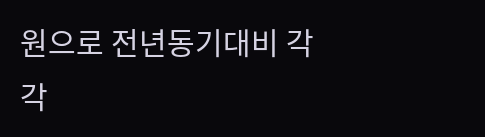원으로 전년동기대비 각각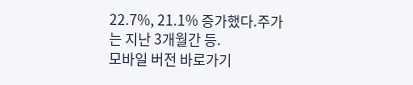22.7%, 21.1% 증가했다.주가는 지난 3개월간 등.
모바일 버전 바로가기